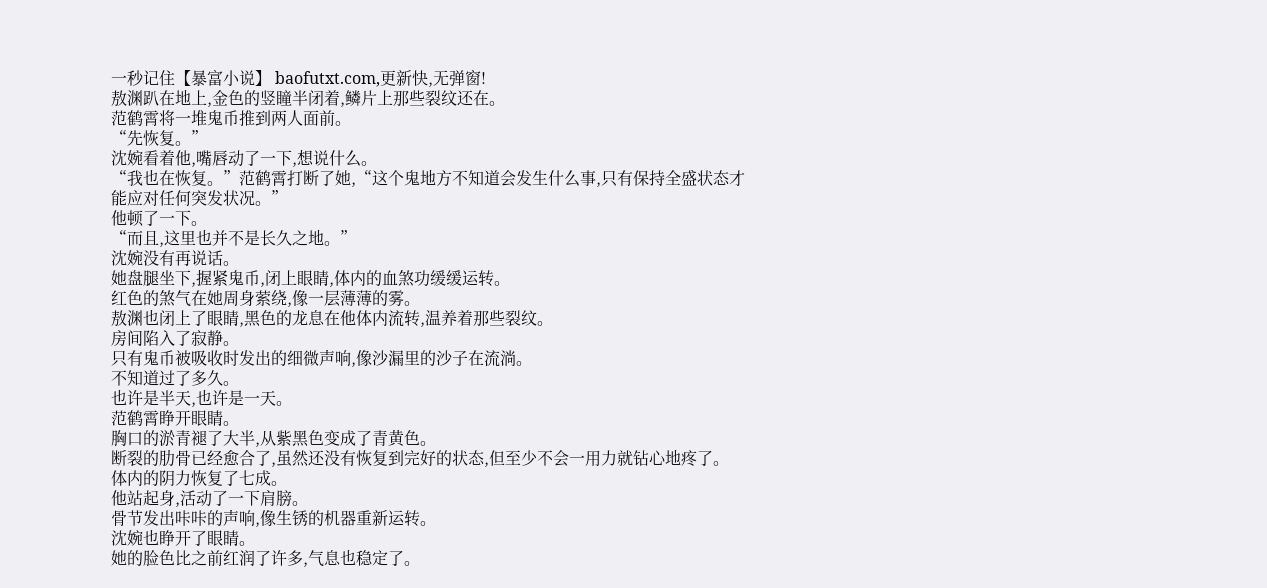一秒记住【暴富小说】 baofutxt.com,更新快,无弹窗!
敖渊趴在地上,金色的竖瞳半闭着,鳞片上那些裂纹还在。
范鹤霄将一堆鬼币推到两人面前。
“先恢复。”
沈婉看着他,嘴唇动了一下,想说什么。
“我也在恢复。”范鹤霄打断了她,“这个鬼地方不知道会发生什么事,只有保持全盛状态才能应对任何突发状况。”
他顿了一下。
“而且,这里也并不是长久之地。”
沈婉没有再说话。
她盘腿坐下,握紧鬼币,闭上眼睛,体内的血煞功缓缓运转。
红色的煞气在她周身萦绕,像一层薄薄的雾。
敖渊也闭上了眼睛,黑色的龙息在他体内流转,温养着那些裂纹。
房间陷入了寂静。
只有鬼币被吸收时发出的细微声响,像沙漏里的沙子在流淌。
不知道过了多久。
也许是半天,也许是一天。
范鹤霄睁开眼睛。
胸口的淤青褪了大半,从紫黑色变成了青黄色。
断裂的肋骨已经愈合了,虽然还没有恢复到完好的状态,但至少不会一用力就钻心地疼了。
体内的阴力恢复了七成。
他站起身,活动了一下肩膀。
骨节发出咔咔的声响,像生锈的机器重新运转。
沈婉也睁开了眼睛。
她的脸色比之前红润了许多,气息也稳定了。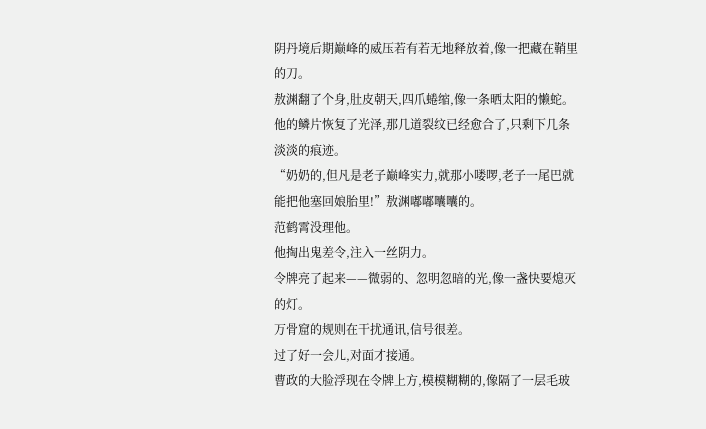阴丹境后期巅峰的威压若有若无地释放着,像一把藏在鞘里的刀。
敖渊翻了个身,肚皮朝天,四爪蜷缩,像一条晒太阳的懒蛇。
他的鳞片恢复了光泽,那几道裂纹已经愈合了,只剩下几条淡淡的痕迹。
“奶奶的,但凡是老子巅峰实力,就那小喽啰,老子一尾巴就能把他塞回娘胎里!”敖渊嘟嘟囔囔的。
范鹤霄没理他。
他掏出鬼差令,注入一丝阴力。
令牌亮了起来——微弱的、忽明忽暗的光,像一盏快要熄灭的灯。
万骨窟的规则在干扰通讯,信号很差。
过了好一会儿,对面才接通。
曹政的大脸浮现在令牌上方,模模糊糊的,像隔了一层毛玻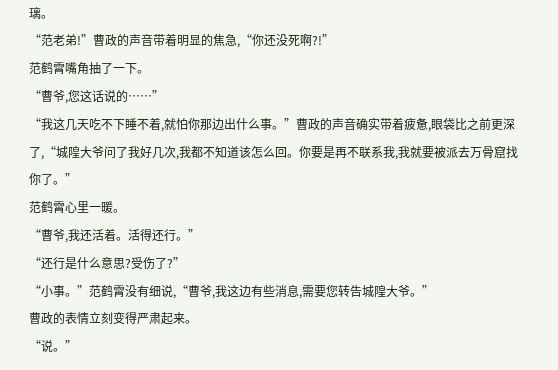璃。
“范老弟!”曹政的声音带着明显的焦急,“你还没死啊?!”
范鹤霄嘴角抽了一下。
“曹爷,您这话说的……”
“我这几天吃不下睡不着,就怕你那边出什么事。”曹政的声音确实带着疲惫,眼袋比之前更深了,“城隍大爷问了我好几次,我都不知道该怎么回。你要是再不联系我,我就要被派去万骨窟找你了。”
范鹤霄心里一暖。
“曹爷,我还活着。活得还行。”
“还行是什么意思?受伤了?”
“小事。”范鹤霄没有细说,“曹爷,我这边有些消息,需要您转告城隍大爷。”
曹政的表情立刻变得严肃起来。
“说。”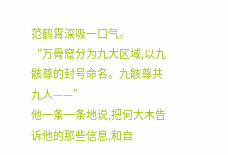范鹤霄深吸一口气。
“万骨窟分为九大区域,以九骸尊的封号命名。九骸尊共九人——”
他一条一条地说,把何大木告诉他的那些信息,和自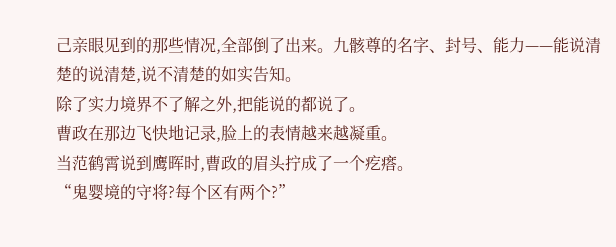己亲眼见到的那些情况,全部倒了出来。九骸尊的名字、封号、能力——能说清楚的说清楚,说不清楚的如实告知。
除了实力境界不了解之外,把能说的都说了。
曹政在那边飞快地记录,脸上的表情越来越凝重。
当范鹤霄说到鹰晖时,曹政的眉头拧成了一个疙瘩。
“鬼婴境的守将?每个区有两个?”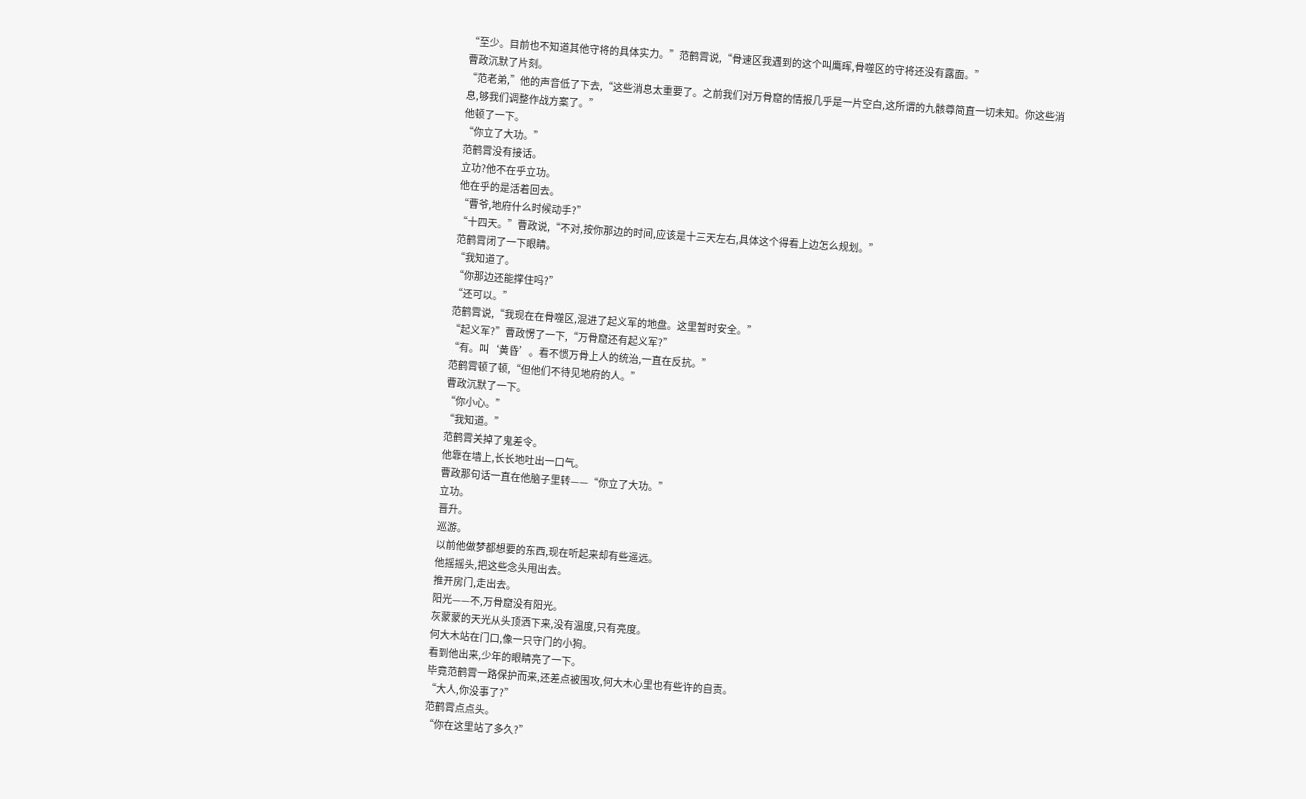“至少。目前也不知道其他守将的具体实力。”范鹤霄说,“骨速区我遇到的这个叫鹰晖,骨噬区的守将还没有露面。”
曹政沉默了片刻。
“范老弟,”他的声音低了下去,“这些消息太重要了。之前我们对万骨窟的情报几乎是一片空白,这所谓的九骸尊简直一切未知。你这些消息,够我们调整作战方案了。”
他顿了一下。
“你立了大功。”
范鹤霄没有接话。
立功?他不在乎立功。
他在乎的是活着回去。
“曹爷,地府什么时候动手?”
“十四天。”曹政说,“不对,按你那边的时间,应该是十三天左右,具体这个得看上边怎么规划。”
范鹤霄闭了一下眼睛。
“我知道了。
“你那边还能撑住吗?”
“还可以。”
范鹤霄说,“我现在在骨噬区,混进了起义军的地盘。这里暂时安全。”
“起义军?”曹政愣了一下,“万骨窟还有起义军?”
“有。叫‘黄昏’。看不惯万骨上人的统治,一直在反抗。”
范鹤霄顿了顿,“但他们不待见地府的人。”
曹政沉默了一下。
“你小心。”
“我知道。”
范鹤霄关掉了鬼差令。
他靠在墙上,长长地吐出一口气。
曹政那句话一直在他脑子里转——“你立了大功。”
立功。
晋升。
巡游。
以前他做梦都想要的东西,现在听起来却有些遥远。
他摇摇头,把这些念头甩出去。
推开房门,走出去。
阳光——不,万骨窟没有阳光。
灰蒙蒙的天光从头顶洒下来,没有温度,只有亮度。
何大木站在门口,像一只守门的小狗。
看到他出来,少年的眼睛亮了一下。
毕竟范鹤霄一路保护而来,还差点被围攻,何大木心里也有些许的自责。
“大人,你没事了?”
范鹤霄点点头。
“你在这里站了多久?”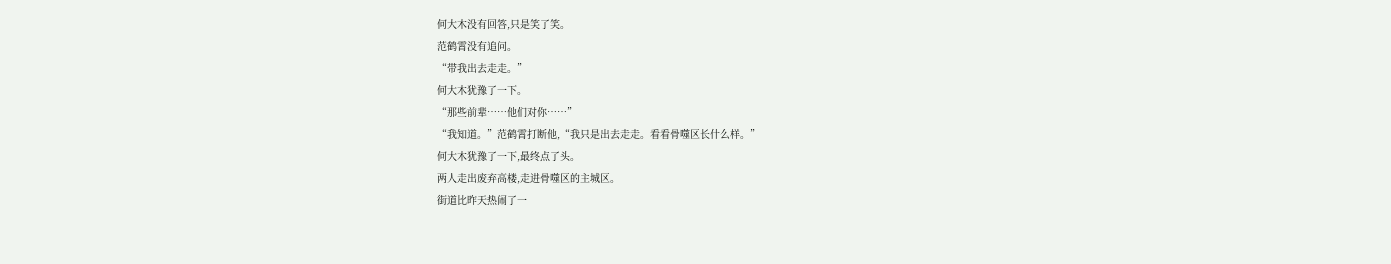何大木没有回答,只是笑了笑。
范鹤霄没有追问。
“带我出去走走。”
何大木犹豫了一下。
“那些前辈……他们对你……”
“我知道。”范鹤霄打断他,“我只是出去走走。看看骨噬区长什么样。”
何大木犹豫了一下,最终点了头。
两人走出废弃高楼,走进骨噬区的主城区。
街道比昨天热闹了一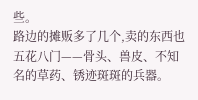些。
路边的摊贩多了几个,卖的东西也五花八门——骨头、兽皮、不知名的草药、锈迹斑斑的兵器。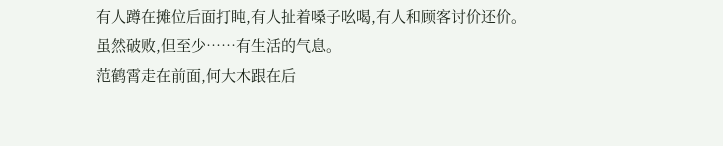有人蹲在摊位后面打盹,有人扯着嗓子吆喝,有人和顾客讨价还价。
虽然破败,但至少……有生活的气息。
范鹤霄走在前面,何大木跟在后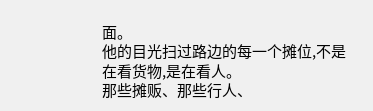面。
他的目光扫过路边的每一个摊位,不是在看货物,是在看人。
那些摊贩、那些行人、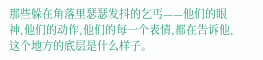那些躲在角落里瑟瑟发抖的乞丐——他们的眼神,他们的动作,他们的每一个表情,都在告诉他,这个地方的底层是什么样子。